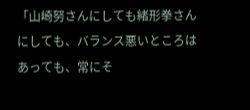「山崎努さんにしても緒形拳さんにしても、バランス悪いところはあっても、常にそ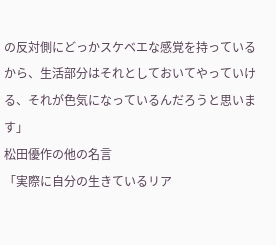の反対側にどっかスケベエな感覚を持っているから、生活部分はそれとしておいてやっていける、それが色気になっているんだろうと思います」
松田優作の他の名言
「実際に自分の生きているリア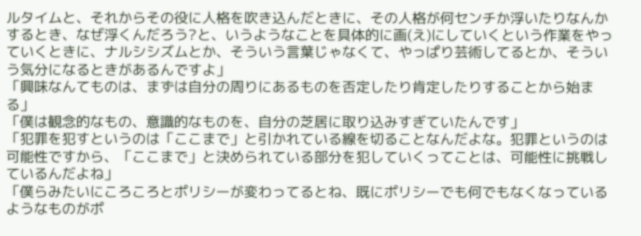ルタイムと、それからその役に人格を吹き込んだときに、その人格が何センチか浮いたりなんかするとき、なぜ浮くんだろう?と、いうようなことを具体的に画(え)にしていくという作業をやっていくときに、ナルシシズムとか、そういう言葉じゃなくて、やっぱり芸術してるとか、そういう気分になるときがあるんですよ」
「興味なんてものは、まずは自分の周りにあるものを否定したり肯定したりすることから始まる」
「僕は観念的なもの、意識的なものを、自分の芝居に取り込みすぎていたんです」
「犯罪を犯すというのは「ここまで」と引かれている線を切ることなんだよな。犯罪というのは可能性ですから、「ここまで」と決められている部分を犯していくってことは、可能性に挑戦しているんだよね」
「僕らみたいにころころとポリシーが変わってるとね、既にポリシーでも何でもなくなっているようなものがポ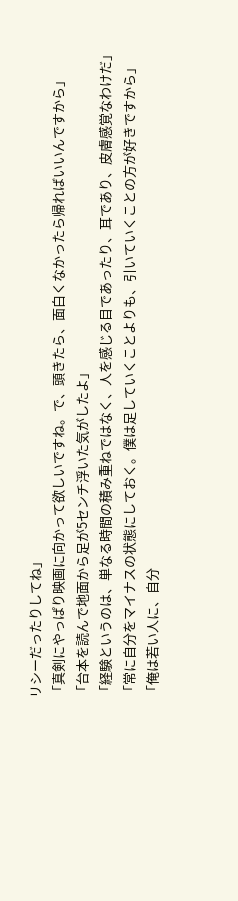リシーだったりしてね」
「真剣にやっぱり映画に向かって欲しいですね。で、頭きたら、面白くなかったら帰ればいいんですから」
「台本を読んで地面から足が5センチ浮いた気がしたよ」
「経験というのは、単なる時間の積み重ねではなく、人を感じる目であったり、耳であり、皮膚感覚なわけだ」
「常に自分をマイナスの状態にしておく。僕は足していくことよりも、引いていくことの方が好きですから」
「俺は若い人に、自分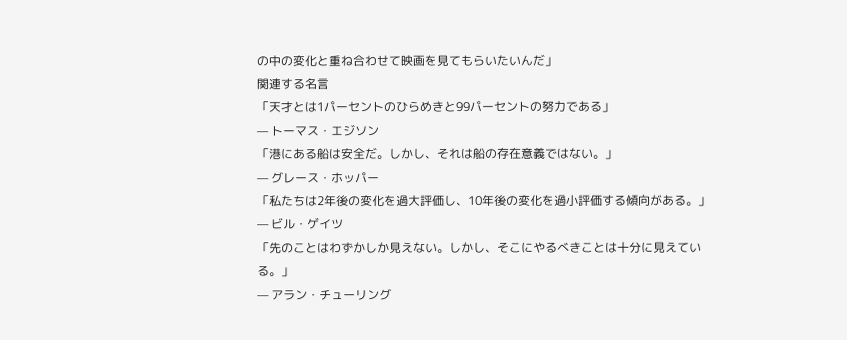の中の変化と重ね合わせて映画を見てもらいたいんだ」
関連する名言
「天才とは1パーセントのひらめきと99パーセントの努力である」
— トーマス・エジソン
「港にある船は安全だ。しかし、それは船の存在意義ではない。」
— グレース・ホッパー
「私たちは2年後の変化を過大評価し、10年後の変化を過小評価する傾向がある。」
— ビル・ゲイツ
「先のことはわずかしか見えない。しかし、そこにやるべきことは十分に見えている。」
— アラン・チューリング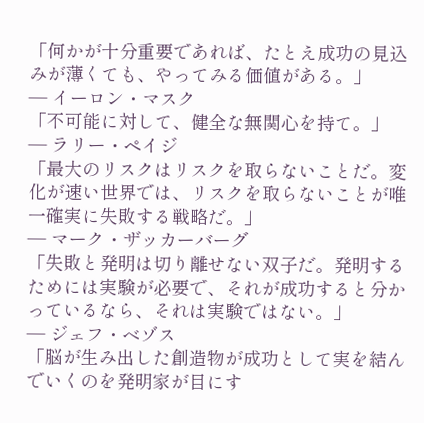「何かが十分重要であれば、たとえ成功の見込みが薄くても、やってみる価値がある。」
— イーロン・マスク
「不可能に対して、健全な無関心を持て。」
— ラリー・ペイジ
「最大のリスクはリスクを取らないことだ。変化が速い世界では、リスクを取らないことが唯一確実に失敗する戦略だ。」
— マーク・ザッカーバーグ
「失敗と発明は切り離せない双子だ。発明するためには実験が必要で、それが成功すると分かっているなら、それは実験ではない。」
— ジェフ・ベゾス
「脳が生み出した創造物が成功として実を結んでいくのを発明家が目にす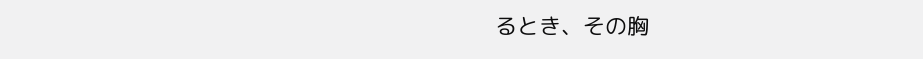るとき、その胸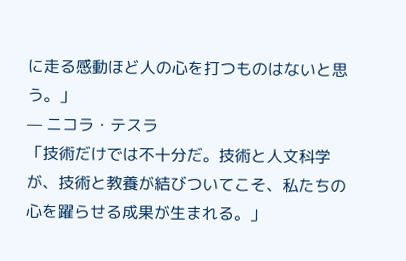に走る感動ほど人の心を打つものはないと思う。」
— ニコラ・テスラ
「技術だけでは不十分だ。技術と人文科学が、技術と教養が結びついてこそ、私たちの心を躍らせる成果が生まれる。」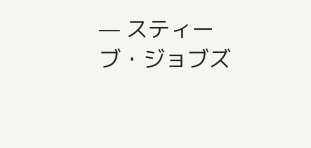— スティーブ・ジョブズ